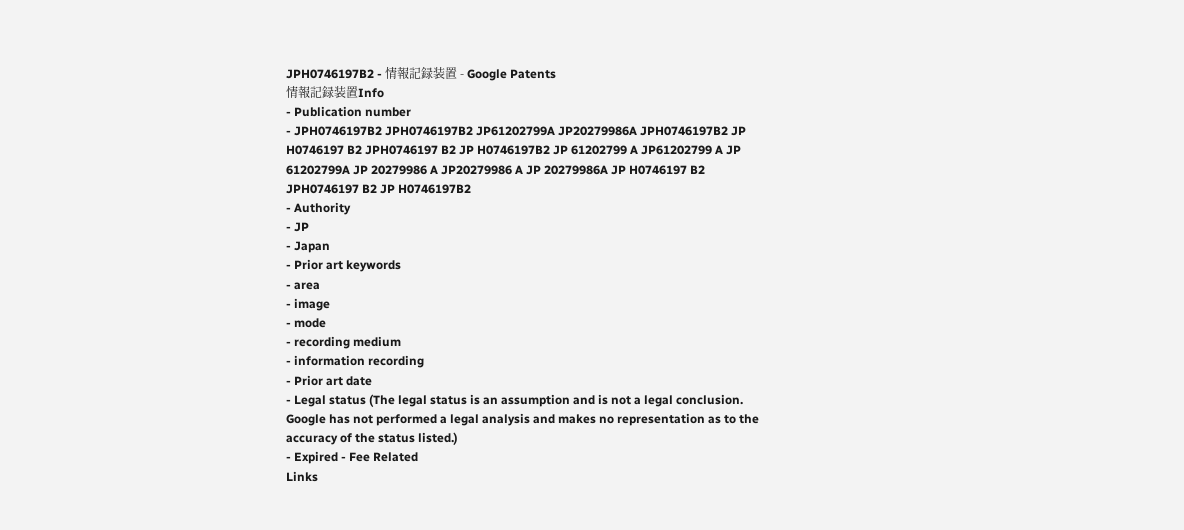JPH0746197B2 - 情報記録装置 - Google Patents
情報記録装置Info
- Publication number
- JPH0746197B2 JPH0746197B2 JP61202799A JP20279986A JPH0746197B2 JP H0746197 B2 JPH0746197 B2 JP H0746197B2 JP 61202799 A JP61202799 A JP 61202799A JP 20279986 A JP20279986 A JP 20279986A JP H0746197 B2 JPH0746197 B2 JP H0746197B2
- Authority
- JP
- Japan
- Prior art keywords
- area
- image
- mode
- recording medium
- information recording
- Prior art date
- Legal status (The legal status is an assumption and is not a legal conclusion. Google has not performed a legal analysis and makes no representation as to the accuracy of the status listed.)
- Expired - Fee Related
Links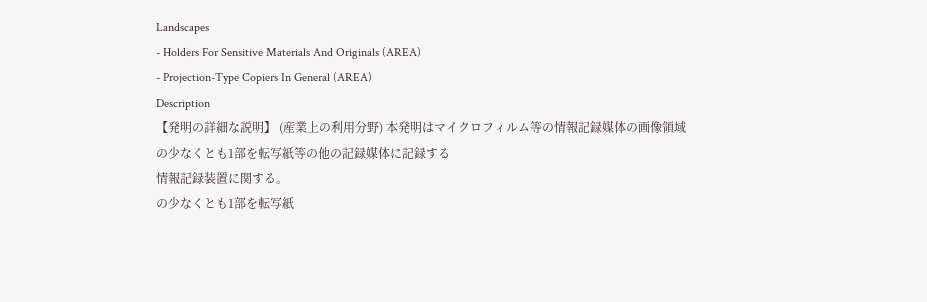Landscapes
- Holders For Sensitive Materials And Originals (AREA)
- Projection-Type Copiers In General (AREA)
Description
【発明の詳細な説明】 (産業上の利用分野) 本発明はマイクロフィルム等の情報記録媒体の画像領域
の少なくとも1部を転写紙等の他の記録媒体に記録する
情報記録装置に関する。
の少なくとも1部を転写紙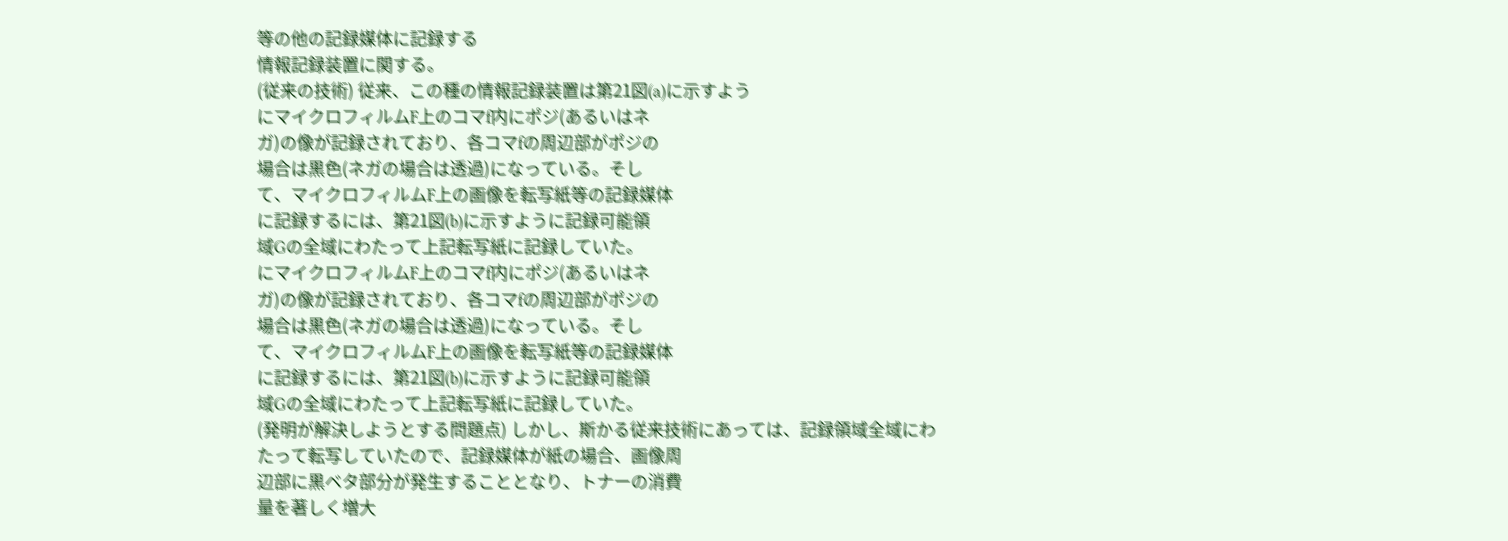等の他の記録媒体に記録する
情報記録装置に関する。
(従来の技術) 従来、この種の情報記録装置は第21図(a)に示すよう
にマイクロフィルムF上のコマf内にポジ(あるいはネ
ガ)の像が記録されており、各コマfの周辺部がポジの
場合は黒色(ネガの場合は透過)になっている。そし
て、マイクロフィルムF上の画像を転写紙等の記録媒体
に記録するには、第21図(b)に示すように記録可能領
域Gの全域にわたって上記転写紙に記録していた。
にマイクロフィルムF上のコマf内にポジ(あるいはネ
ガ)の像が記録されており、各コマfの周辺部がポジの
場合は黒色(ネガの場合は透過)になっている。そし
て、マイクロフィルムF上の画像を転写紙等の記録媒体
に記録するには、第21図(b)に示すように記録可能領
域Gの全域にわたって上記転写紙に記録していた。
(発明が解決しようとする問題点) しかし、斯かる従来技術にあっては、記録領域全域にわ
たって転写していたので、記録媒体が紙の場合、画像周
辺部に黒ベタ部分が発生することとなり、トナーの消費
量を著しく増大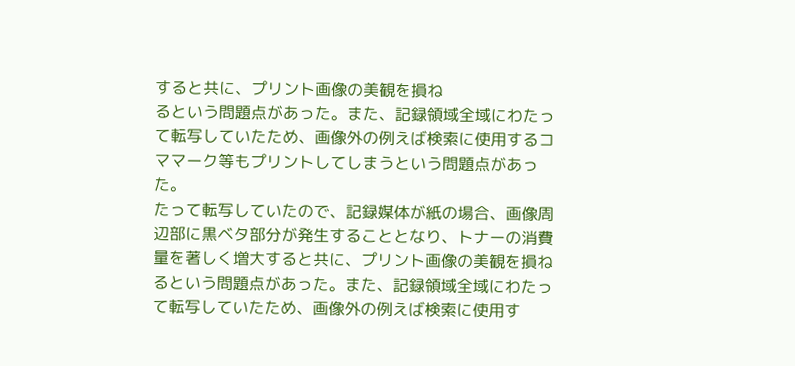すると共に、プリント画像の美観を損ね
るという問題点があった。また、記録領域全域にわたっ
て転写していたため、画像外の例えば検索に使用するコ
ママーク等もプリントしてしまうという問題点があっ
た。
たって転写していたので、記録媒体が紙の場合、画像周
辺部に黒ベタ部分が発生することとなり、トナーの消費
量を著しく増大すると共に、プリント画像の美観を損ね
るという問題点があった。また、記録領域全域にわたっ
て転写していたため、画像外の例えば検索に使用す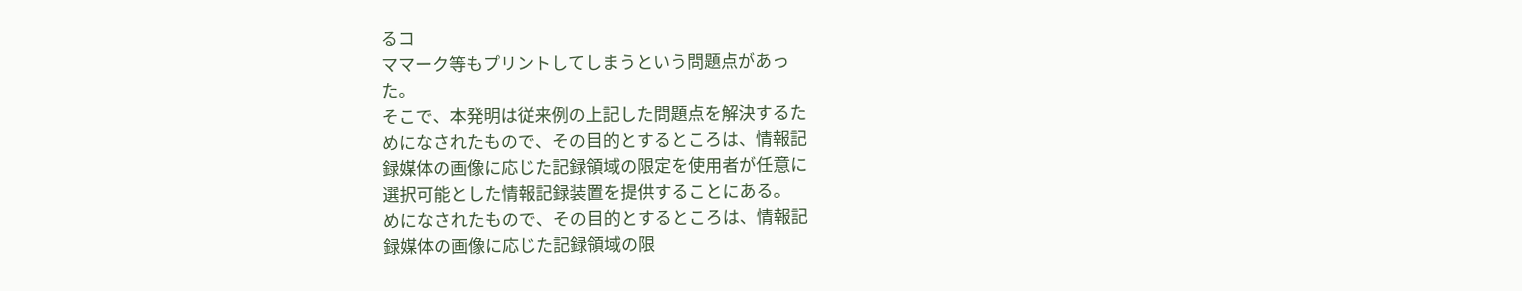るコ
ママーク等もプリントしてしまうという問題点があっ
た。
そこで、本発明は従来例の上記した問題点を解決するた
めになされたもので、その目的とするところは、情報記
録媒体の画像に応じた記録領域の限定を使用者が任意に
選択可能とした情報記録装置を提供することにある。
めになされたもので、その目的とするところは、情報記
録媒体の画像に応じた記録領域の限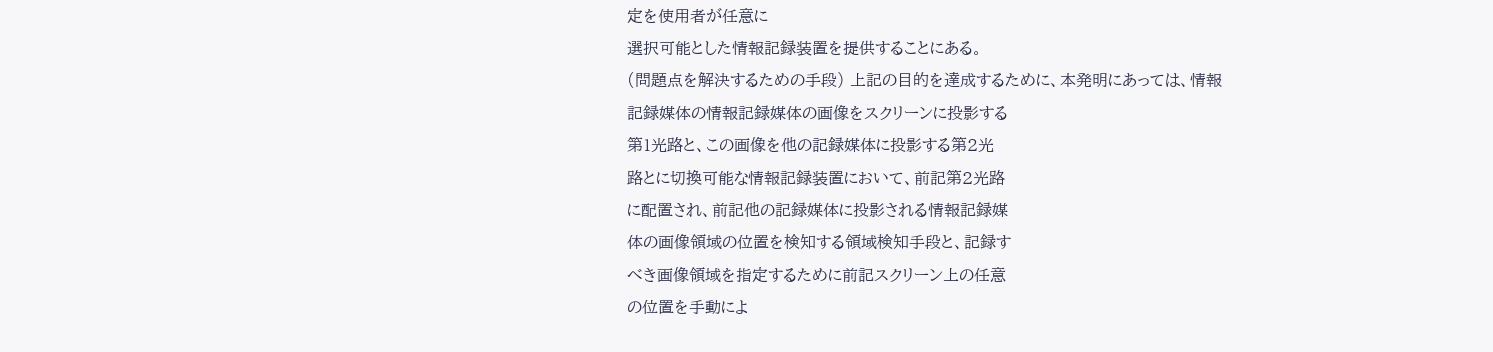定を使用者が任意に
選択可能とした情報記録装置を提供することにある。
(問題点を解決するための手段) 上記の目的を達成するために、本発明にあっては、情報
記録媒体の情報記録媒体の画像をスクリーンに投影する
第1光路と、この画像を他の記録媒体に投影する第2光
路とに切換可能な情報記録装置において、前記第2光路
に配置され、前記他の記録媒体に投影される情報記録媒
体の画像領域の位置を検知する領域検知手段と、記録す
べき画像領域を指定するために前記スクリーン上の任意
の位置を手動によ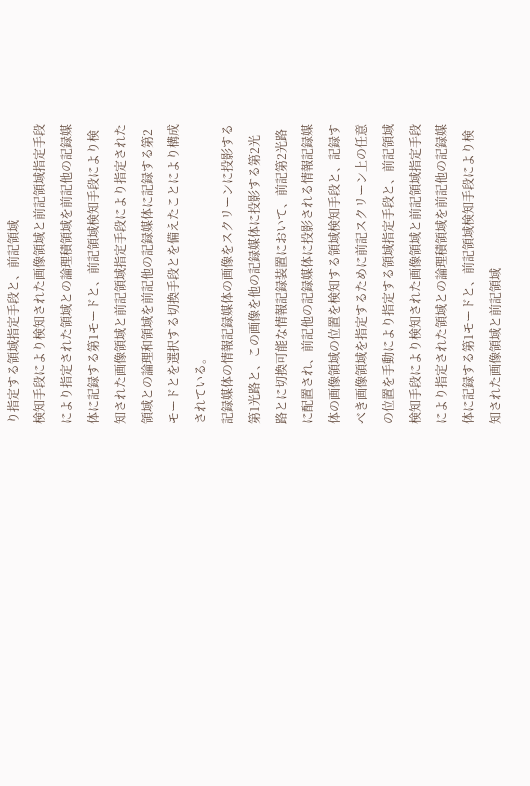り指定する領域指定手段と、前記領域
検知手段により検知された画像領域と前記領域指定手段
により指定された領域との論理積領域を前記他の記録媒
体に記録する第1モードと、前記領域検知手段により検
知された画像領域と前記領域指定手段により指定された
領域との論理和領域を前記他の記録媒体に記録する第2
モードとを選択する切換手段とを備えたことにより構成
されている。
記録媒体の情報記録媒体の画像をスクリーンに投影する
第1光路と、この画像を他の記録媒体に投影する第2光
路とに切換可能な情報記録装置において、前記第2光路
に配置され、前記他の記録媒体に投影される情報記録媒
体の画像領域の位置を検知する領域検知手段と、記録す
べき画像領域を指定するために前記スクリーン上の任意
の位置を手動により指定する領域指定手段と、前記領域
検知手段により検知された画像領域と前記領域指定手段
により指定された領域との論理積領域を前記他の記録媒
体に記録する第1モードと、前記領域検知手段により検
知された画像領域と前記領域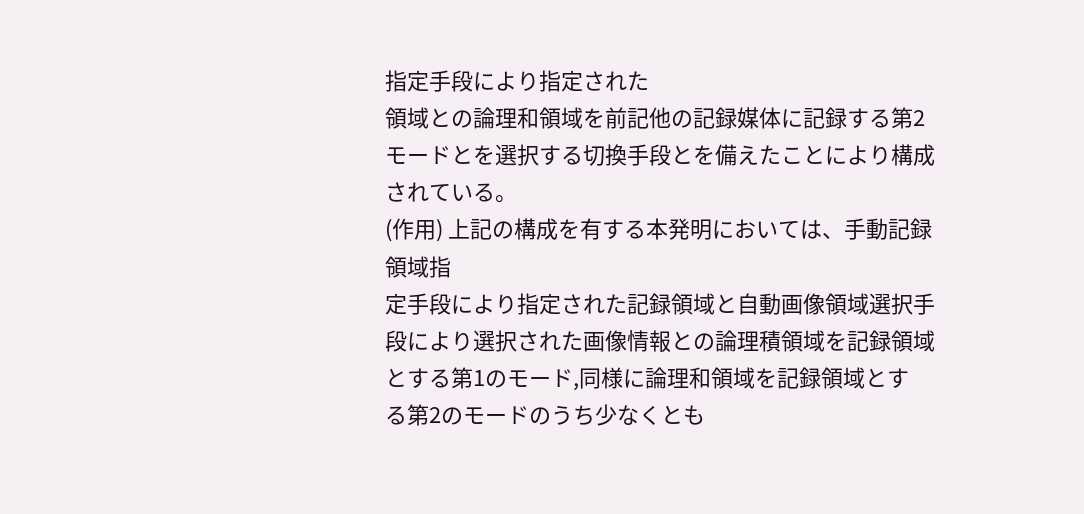指定手段により指定された
領域との論理和領域を前記他の記録媒体に記録する第2
モードとを選択する切換手段とを備えたことにより構成
されている。
(作用) 上記の構成を有する本発明においては、手動記録領域指
定手段により指定された記録領域と自動画像領域選択手
段により選択された画像情報との論理積領域を記録領域
とする第1のモード,同様に論理和領域を記録領域とす
る第2のモードのうち少なくとも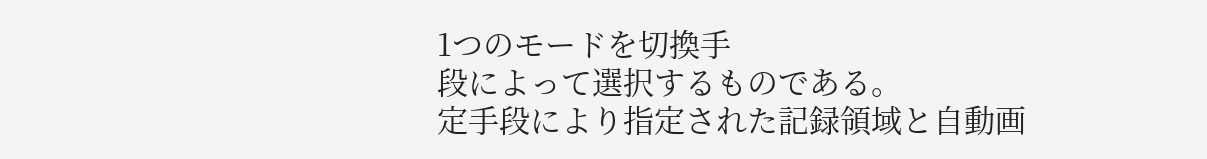1つのモードを切換手
段によって選択するものである。
定手段により指定された記録領域と自動画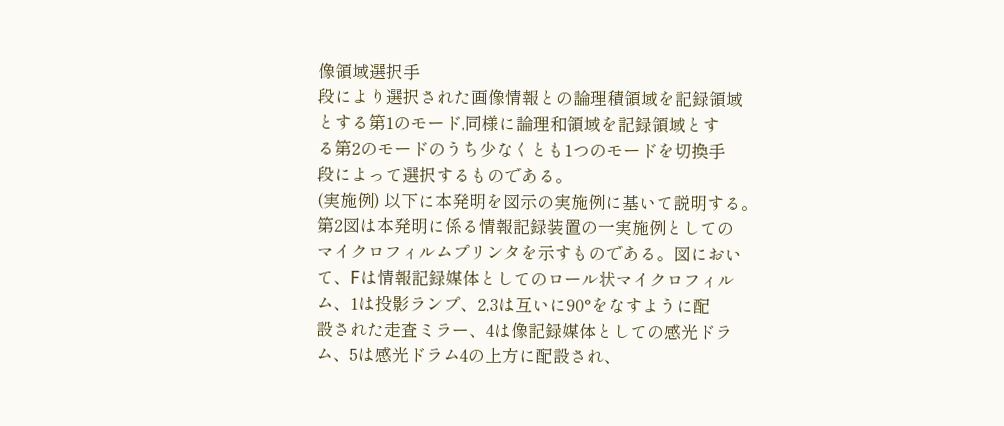像領域選択手
段により選択された画像情報との論理積領域を記録領域
とする第1のモード,同様に論理和領域を記録領域とす
る第2のモードのうち少なくとも1つのモードを切換手
段によって選択するものである。
(実施例) 以下に本発明を図示の実施例に基いて説明する。
第2図は本発明に係る情報記録装置の一実施例としての
マイクロフィルムプリンタを示すものである。図におい
て、Fは情報記録媒体としてのロール状マイクロフィル
ム、1は投影ランプ、2,3は互いに90°をなすように配
設された走査ミラー、4は像記録媒体としての感光ドラ
ム、5は感光ドラム4の上方に配設され、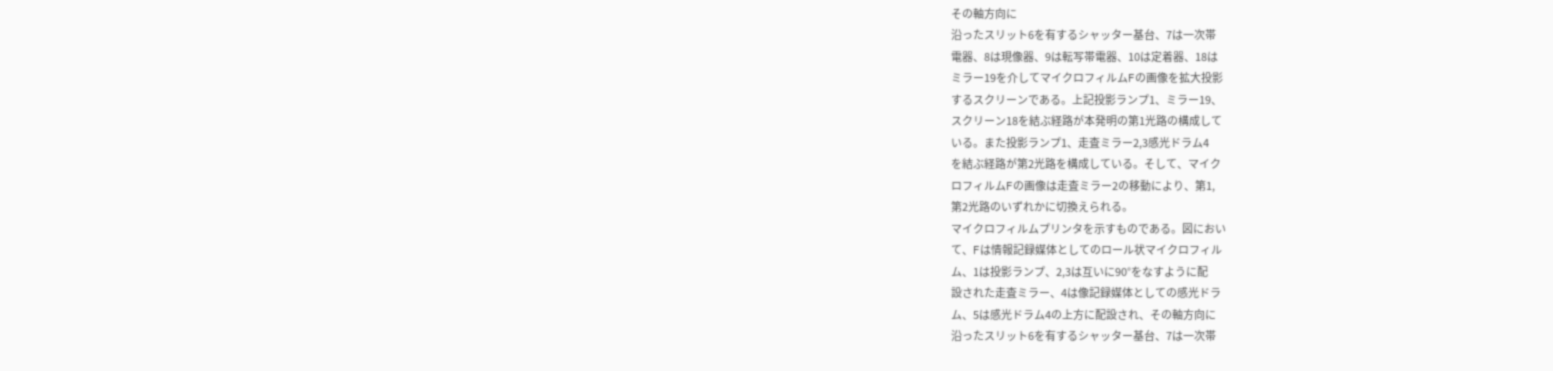その軸方向に
沿ったスリット6を有するシャッター基台、7は一次帯
電器、8は現像器、9は転写帯電器、10は定着器、18は
ミラー19を介してマイクロフィルムFの画像を拡大投影
するスクリーンである。上記投影ランプ1、ミラー19、
スクリーン18を結ぶ経路が本発明の第1光路の構成して
いる。また投影ランプ1、走査ミラー2,3感光ドラム4
を結ぶ経路が第2光路を構成している。そして、マイク
ロフィルムFの画像は走査ミラー2の移動により、第1,
第2光路のいずれかに切換えられる。
マイクロフィルムプリンタを示すものである。図におい
て、Fは情報記録媒体としてのロール状マイクロフィル
ム、1は投影ランプ、2,3は互いに90°をなすように配
設された走査ミラー、4は像記録媒体としての感光ドラ
ム、5は感光ドラム4の上方に配設され、その軸方向に
沿ったスリット6を有するシャッター基台、7は一次帯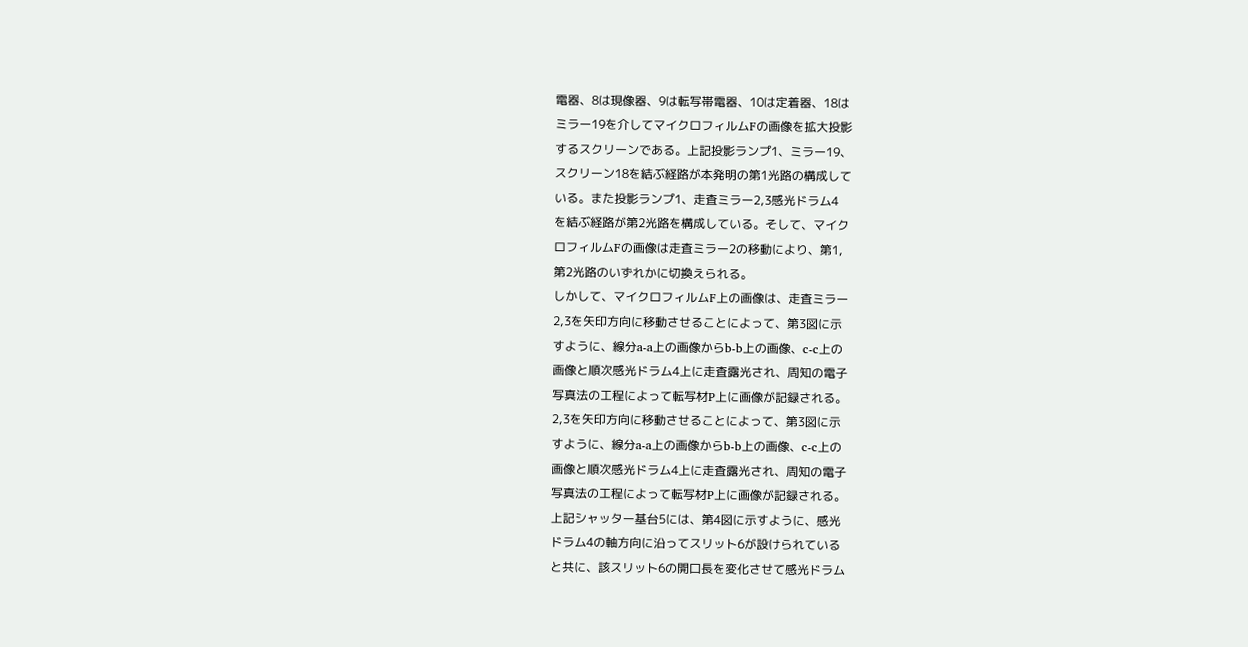電器、8は現像器、9は転写帯電器、10は定着器、18は
ミラー19を介してマイクロフィルムFの画像を拡大投影
するスクリーンである。上記投影ランプ1、ミラー19、
スクリーン18を結ぶ経路が本発明の第1光路の構成して
いる。また投影ランプ1、走査ミラー2,3感光ドラム4
を結ぶ経路が第2光路を構成している。そして、マイク
ロフィルムFの画像は走査ミラー2の移動により、第1,
第2光路のいずれかに切換えられる。
しかして、マイクロフィルムF上の画像は、走査ミラー
2,3を矢印方向に移動させることによって、第3図に示
すように、線分a-a上の画像からb-b上の画像、c-c上の
画像と順次感光ドラム4上に走査露光され、周知の電子
写真法の工程によって転写材P上に画像が記録される。
2,3を矢印方向に移動させることによって、第3図に示
すように、線分a-a上の画像からb-b上の画像、c-c上の
画像と順次感光ドラム4上に走査露光され、周知の電子
写真法の工程によって転写材P上に画像が記録される。
上記シャッター基台5には、第4図に示すように、感光
ドラム4の軸方向に沿ってスリット6が設けられている
と共に、該スリット6の開口長を変化させて感光ドラム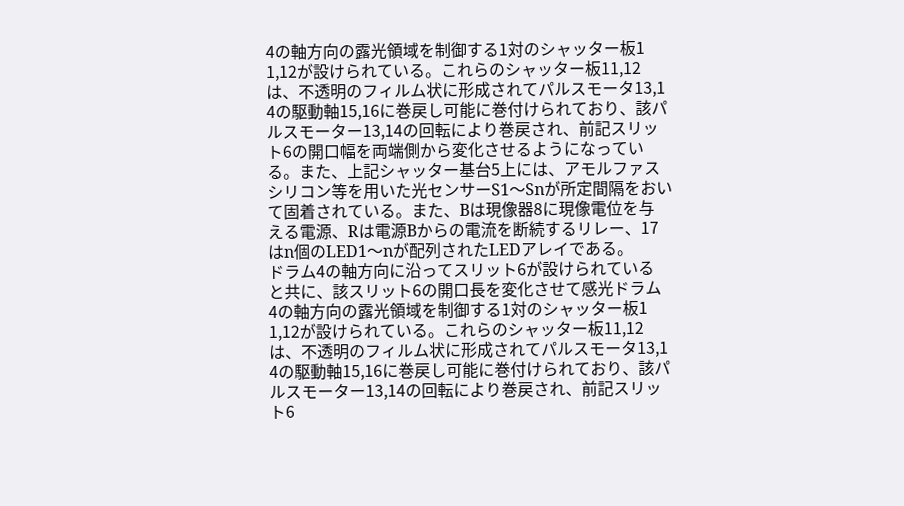4の軸方向の露光領域を制御する1対のシャッター板1
1,12が設けられている。これらのシャッター板11,12
は、不透明のフィルム状に形成されてパルスモータ13,1
4の駆動軸15,16に巻戻し可能に巻付けられており、該パ
ルスモーター13,14の回転により巻戻され、前記スリッ
ト6の開口幅を両端側から変化させるようになってい
る。また、上記シャッター基台5上には、アモルファス
シリコン等を用いた光センサーS1〜Snが所定間隔をおい
て固着されている。また、Bは現像器8に現像電位を与
える電源、Rは電源Bからの電流を断続するリレー、17
はn個のLED1〜nが配列されたLEDアレイである。
ドラム4の軸方向に沿ってスリット6が設けられている
と共に、該スリット6の開口長を変化させて感光ドラム
4の軸方向の露光領域を制御する1対のシャッター板1
1,12が設けられている。これらのシャッター板11,12
は、不透明のフィルム状に形成されてパルスモータ13,1
4の駆動軸15,16に巻戻し可能に巻付けられており、該パ
ルスモーター13,14の回転により巻戻され、前記スリッ
ト6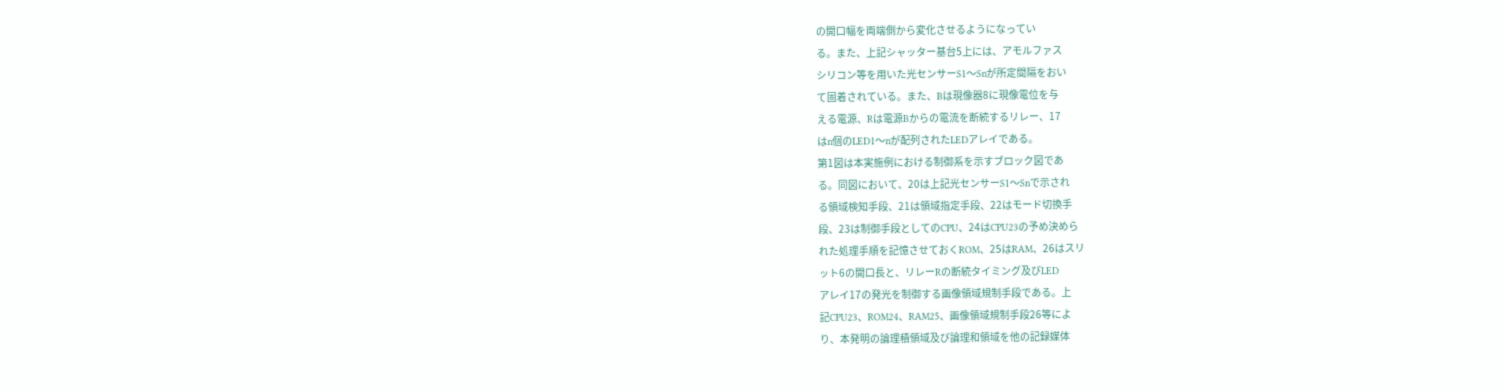の開口幅を両端側から変化させるようになってい
る。また、上記シャッター基台5上には、アモルファス
シリコン等を用いた光センサーS1〜Snが所定間隔をおい
て固着されている。また、Bは現像器8に現像電位を与
える電源、Rは電源Bからの電流を断続するリレー、17
はn個のLED1〜nが配列されたLEDアレイである。
第1図は本実施例における制御系を示すブロック図であ
る。同図において、20は上記光センサーS1〜Snで示され
る領域検知手段、21は領域指定手段、22はモード切換手
段、23は制御手段としてのCPU、24はCPU23の予め決めら
れた処理手順を記憶させておくROM、25はRAM、26はスリ
ット6の開口長と、リレーRの断続タイミング及びLED
アレイ17の発光を制御する画像領域規制手段である。上
記CPU23、ROM24、RAM25、画像領域規制手段26等によ
り、本発明の論理積領域及び論理和領域を他の記録媒体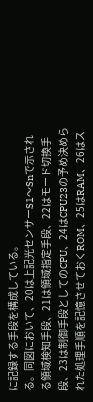に記録する手段を構成している。
る。同図において、20は上記光センサーS1〜Snで示され
る領域検知手段、21は領域指定手段、22はモード切換手
段、23は制御手段としてのCPU、24はCPU23の予め決めら
れた処理手順を記憶させておくROM、25はRAM、26はス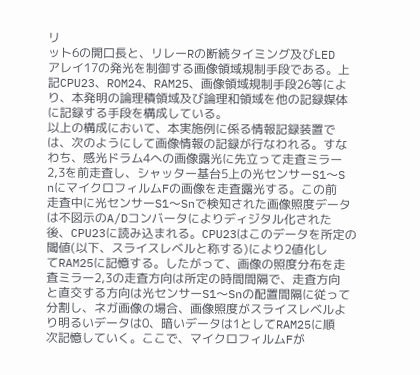リ
ット6の開口長と、リレーRの断続タイミング及びLED
アレイ17の発光を制御する画像領域規制手段である。上
記CPU23、ROM24、RAM25、画像領域規制手段26等によ
り、本発明の論理積領域及び論理和領域を他の記録媒体
に記録する手段を構成している。
以上の構成において、本実施例に係る情報記録装置で
は、次のようにして画像情報の記録が行なわれる。すな
わち、感光ドラム4への画像露光に先立って走査ミラー
2,3を前走査し、シャッター基台5上の光センサーS1〜S
nにマイクロフィルムFの画像を走査露光する。この前
走査中に光センサーS1〜Snで検知された画像照度データ
は不図示のA/Dコンバータによりディジタル化された
後、CPU23に読み込まれる。CPU23はこのデータを所定の
閾値(以下、スライスレベルと称する)により2値化し
てRAM25に記憶する。したがって、画像の照度分布を走
査ミラー2,3の走査方向は所定の時間間隔で、走査方向
と直交する方向は光センサーS1〜Snの配置間隔に従って
分割し、ネガ画像の場合、画像照度がスライスレベルよ
り明るいデータは0、暗いデータは1としてRAM25に順
次記憶していく。ここで、マイクロフィルムFが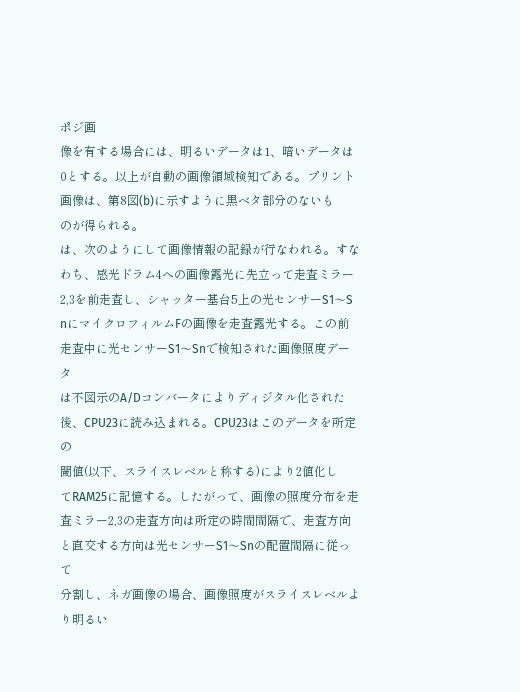ポジ画
像を有する場合には、明るいデータは1、暗いデータは
0とする。以上が自動の画像領域検知である。プリント
画像は、第8図(b)に示すように黒ベタ部分のないも
のが得られる。
は、次のようにして画像情報の記録が行なわれる。すな
わち、感光ドラム4への画像露光に先立って走査ミラー
2,3を前走査し、シャッター基台5上の光センサーS1〜S
nにマイクロフィルムFの画像を走査露光する。この前
走査中に光センサーS1〜Snで検知された画像照度データ
は不図示のA/Dコンバータによりディジタル化された
後、CPU23に読み込まれる。CPU23はこのデータを所定の
閾値(以下、スライスレベルと称する)により2値化し
てRAM25に記憶する。したがって、画像の照度分布を走
査ミラー2,3の走査方向は所定の時間間隔で、走査方向
と直交する方向は光センサーS1〜Snの配置間隔に従って
分割し、ネガ画像の場合、画像照度がスライスレベルよ
り明るい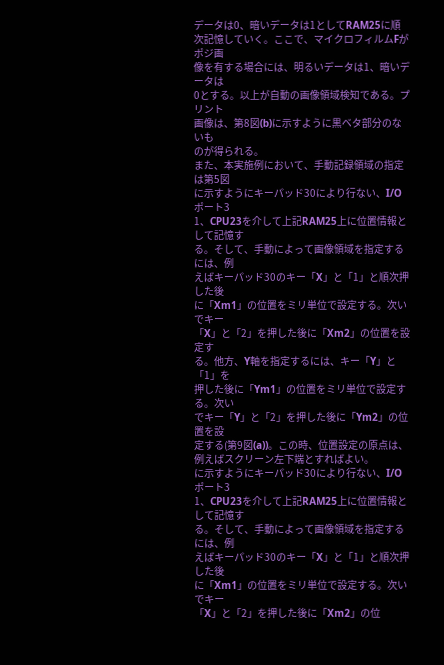データは0、暗いデータは1としてRAM25に順
次記憶していく。ここで、マイクロフィルムFがポジ画
像を有する場合には、明るいデータは1、暗いデータは
0とする。以上が自動の画像領域検知である。プリント
画像は、第8図(b)に示すように黒ベタ部分のないも
のが得られる。
また、本実施例において、手動記録領域の指定は第5図
に示すようにキーパッド30により行ない、I/Oポート3
1、CPU23を介して上記RAM25上に位置情報として記憶す
る。そして、手動によって画像領域を指定するには、例
えばキーパッド30のキー「X」と「1」と順次押した後
に「Xm1」の位置をミリ単位で設定する。次いでキー
「X」と「2」を押した後に「Xm2」の位置を設定す
る。他方、Y軸を指定するには、キー「Y」と「1」を
押した後に「Ym1」の位置をミリ単位で設定する。次い
でキー「Y」と「2」を押した後に「Ym2」の位置を設
定する(第9図(a))。この時、位置設定の原点は、
例えばスクリーン左下端とすればよい。
に示すようにキーパッド30により行ない、I/Oポート3
1、CPU23を介して上記RAM25上に位置情報として記憶す
る。そして、手動によって画像領域を指定するには、例
えばキーパッド30のキー「X」と「1」と順次押した後
に「Xm1」の位置をミリ単位で設定する。次いでキー
「X」と「2」を押した後に「Xm2」の位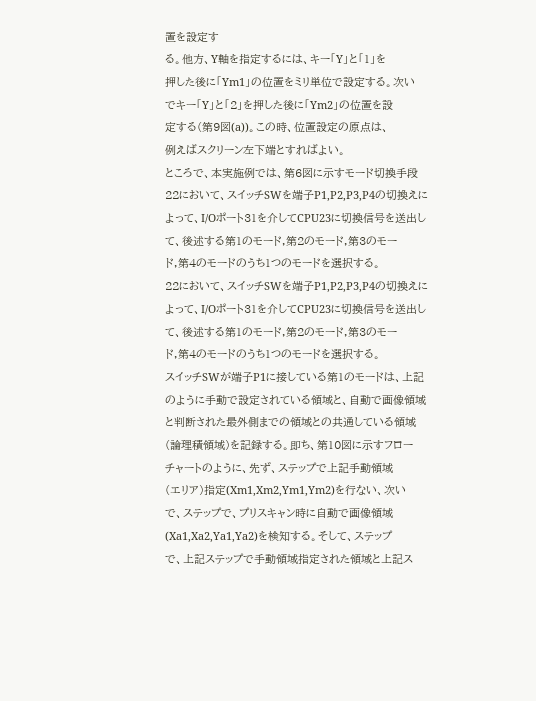置を設定す
る。他方、Y軸を指定するには、キー「Y」と「1」を
押した後に「Ym1」の位置をミリ単位で設定する。次い
でキー「Y」と「2」を押した後に「Ym2」の位置を設
定する(第9図(a))。この時、位置設定の原点は、
例えばスクリーン左下端とすればよい。
ところで、本実施例では、第6図に示すモード切換手段
22において、スイッチSWを端子P1,P2,P3,P4の切換えに
よって、I/Oポート31を介してCPU23に切換信号を送出し
て、後述する第1のモード,第2のモード,第3のモー
ド,第4のモードのうち1つのモードを選択する。
22において、スイッチSWを端子P1,P2,P3,P4の切換えに
よって、I/Oポート31を介してCPU23に切換信号を送出し
て、後述する第1のモード,第2のモード,第3のモー
ド,第4のモードのうち1つのモードを選択する。
スイッチSWが端子P1に接している第1のモードは、上記
のように手動で設定されている領域と、自動で画像領域
と判断された最外側までの領域との共通している領域
(論理積領域)を記録する。即ち、第10図に示すフロー
チャートのように、先ず、ステップで上記手動領域
(エリア)指定(Xm1,Xm2,Ym1,Ym2)を行ない、次い
で、ステップで、プリスキャン時に自動で画像領域
(Xa1,Xa2,Ya1,Ya2)を検知する。そして、ステップ
で、上記ステップで手動領域指定された領域と上記ス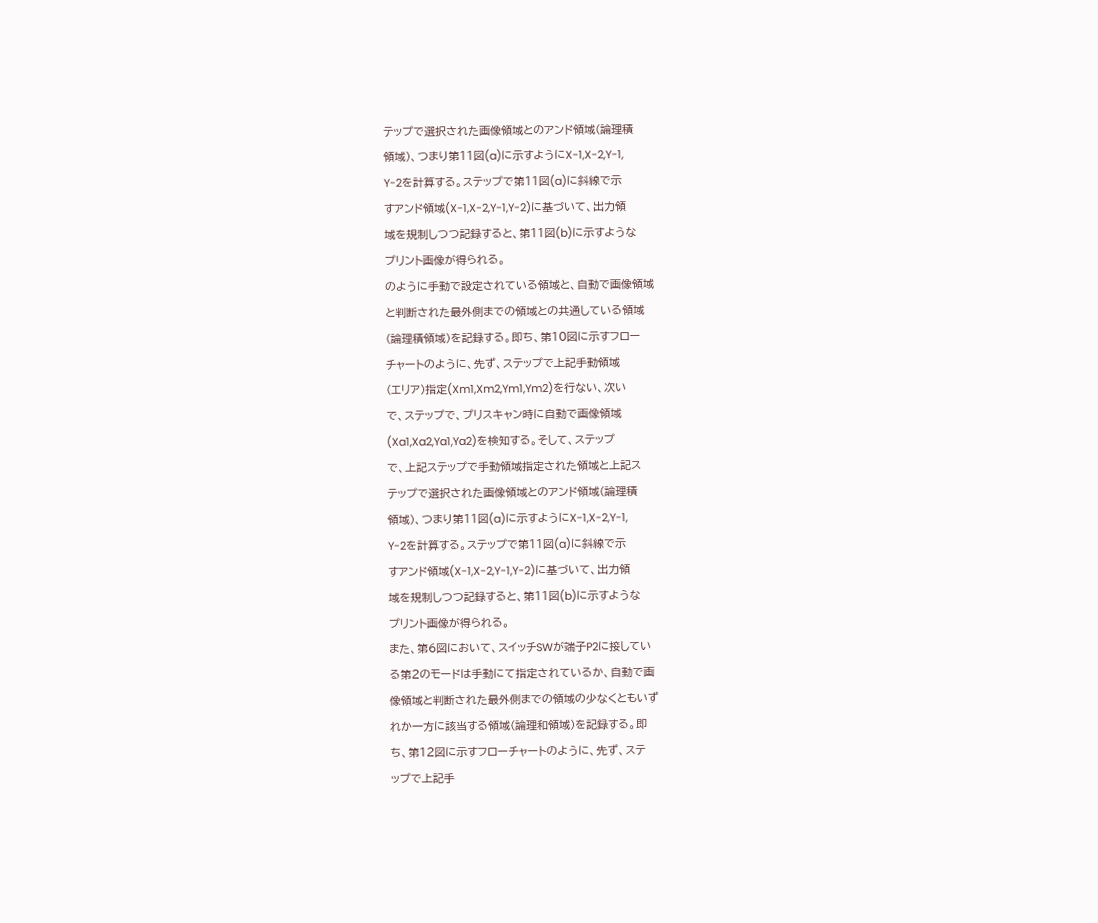テップで選択された画像領域とのアンド領域(論理積
領域)、つまり第11図(a)に示すようにX-1,X-2,Y-1,
Y-2を計算する。ステップで第11図(a)に斜線で示
すアンド領域(X-1,X-2,Y-1,Y-2)に基づいて、出力領
域を規制しつつ記録すると、第11図(b)に示すような
プリント画像が得られる。
のように手動で設定されている領域と、自動で画像領域
と判断された最外側までの領域との共通している領域
(論理積領域)を記録する。即ち、第10図に示すフロー
チャートのように、先ず、ステップで上記手動領域
(エリア)指定(Xm1,Xm2,Ym1,Ym2)を行ない、次い
で、ステップで、プリスキャン時に自動で画像領域
(Xa1,Xa2,Ya1,Ya2)を検知する。そして、ステップ
で、上記ステップで手動領域指定された領域と上記ス
テップで選択された画像領域とのアンド領域(論理積
領域)、つまり第11図(a)に示すようにX-1,X-2,Y-1,
Y-2を計算する。ステップで第11図(a)に斜線で示
すアンド領域(X-1,X-2,Y-1,Y-2)に基づいて、出力領
域を規制しつつ記録すると、第11図(b)に示すような
プリント画像が得られる。
また、第6図において、スイッチSWが端子P2に接してい
る第2のモードは手動にて指定されているか、自動で画
像領域と判断された最外側までの領域の少なくともいず
れか一方に該当する領域(論理和領域)を記録する。即
ち、第12図に示すフローチャートのように、先ず、ステ
ップで上記手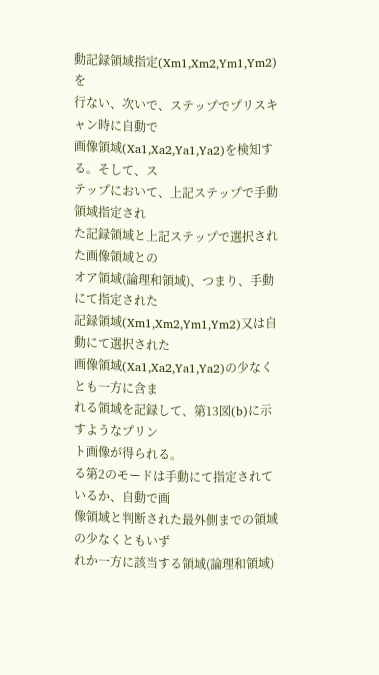動記録領域指定(Xm1,Xm2,Ym1,Ym2)を
行ない、次いで、ステップでプリスキャン時に自動で
画像領域(Xa1,Xa2,Ya1,Ya2)を検知する。そして、ス
テップにおいて、上記ステップで手動領域指定され
た記録領域と上記ステップで選択された画像領域との
オア領域(論理和領域)、つまり、手動にて指定された
記録領域(Xm1,Xm2,Ym1,Ym2)又は自動にて選択された
画像領域(Xa1,Xa2,Ya1,Ya2)の少なくとも一方に含ま
れる領域を記録して、第13図(b)に示すようなプリン
ト画像が得られる。
る第2のモードは手動にて指定されているか、自動で画
像領域と判断された最外側までの領域の少なくともいず
れか一方に該当する領域(論理和領域)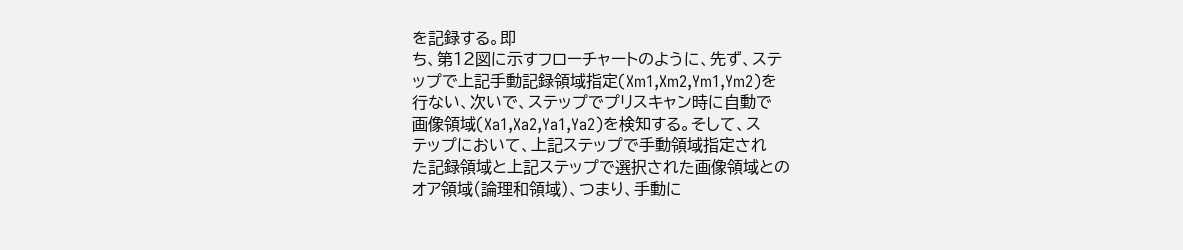を記録する。即
ち、第12図に示すフローチャートのように、先ず、ステ
ップで上記手動記録領域指定(Xm1,Xm2,Ym1,Ym2)を
行ない、次いで、ステップでプリスキャン時に自動で
画像領域(Xa1,Xa2,Ya1,Ya2)を検知する。そして、ス
テップにおいて、上記ステップで手動領域指定され
た記録領域と上記ステップで選択された画像領域との
オア領域(論理和領域)、つまり、手動に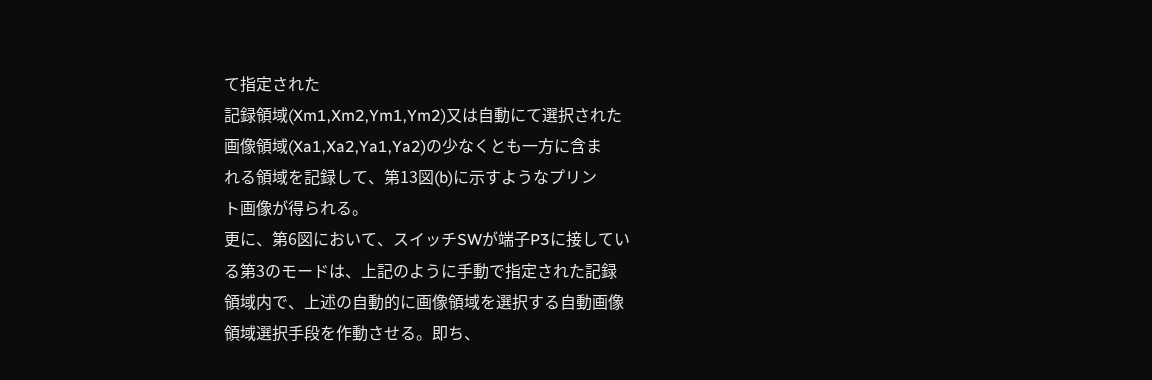て指定された
記録領域(Xm1,Xm2,Ym1,Ym2)又は自動にて選択された
画像領域(Xa1,Xa2,Ya1,Ya2)の少なくとも一方に含ま
れる領域を記録して、第13図(b)に示すようなプリン
ト画像が得られる。
更に、第6図において、スイッチSWが端子P3に接してい
る第3のモードは、上記のように手動で指定された記録
領域内で、上述の自動的に画像領域を選択する自動画像
領域選択手段を作動させる。即ち、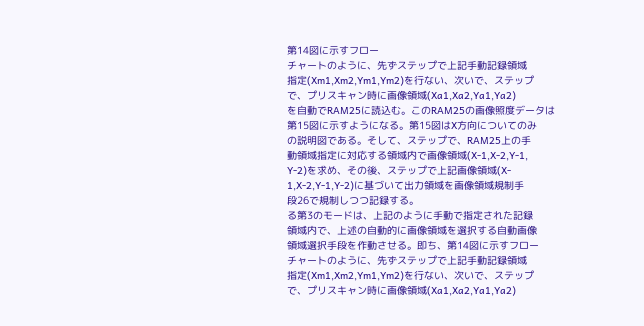第14図に示すフロー
チャートのように、先ずステップで上記手動記録領域
指定(Xm1,Xm2,Ym1,Ym2)を行ない、次いで、ステップ
で、プリスキャン時に画像領域(Xa1,Xa2,Ya1,Ya2)
を自動でRAM25に読込む。このRAM25の画像照度データは
第15図に示すようになる。第15図はX方向についてのみ
の説明図である。そして、ステップで、RAM25上の手
動領域指定に対応する領域内で画像領域(X-1,X-2,Y-1,
Y-2)を求め、その後、ステップで上記画像領域(X-
1,X-2,Y-1,Y-2)に基づいて出力領域を画像領域規制手
段26で規制しつつ記録する。
る第3のモードは、上記のように手動で指定された記録
領域内で、上述の自動的に画像領域を選択する自動画像
領域選択手段を作動させる。即ち、第14図に示すフロー
チャートのように、先ずステップで上記手動記録領域
指定(Xm1,Xm2,Ym1,Ym2)を行ない、次いで、ステップ
で、プリスキャン時に画像領域(Xa1,Xa2,Ya1,Ya2)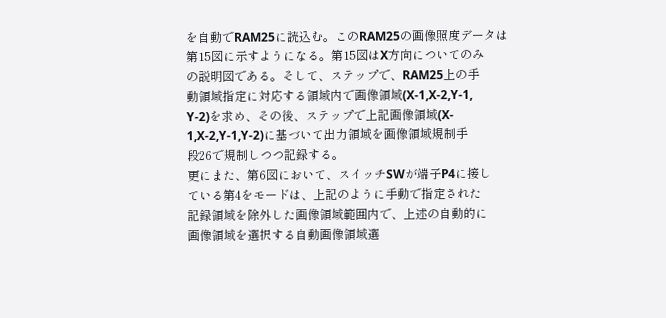を自動でRAM25に読込む。このRAM25の画像照度データは
第15図に示すようになる。第15図はX方向についてのみ
の説明図である。そして、ステップで、RAM25上の手
動領域指定に対応する領域内で画像領域(X-1,X-2,Y-1,
Y-2)を求め、その後、ステップで上記画像領域(X-
1,X-2,Y-1,Y-2)に基づいて出力領域を画像領域規制手
段26で規制しつつ記録する。
更にまた、第6図において、スイッチSWが端子P4に接し
ている第4をモードは、上記のように手動で指定された
記録領域を除外した画像領域範囲内で、上述の自動的に
画像領域を選択する自動画像領域選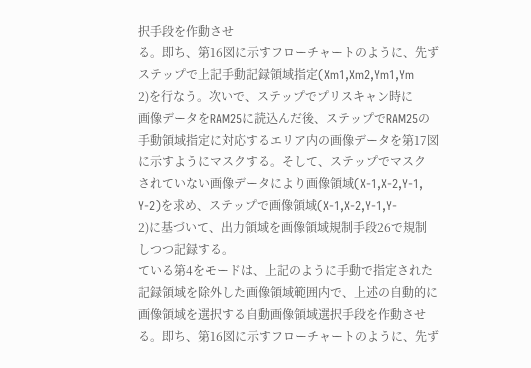択手段を作動させ
る。即ち、第16図に示すフローチャートのように、先ず
ステップで上記手動記録領域指定(Xm1,Xm2,Ym1,Ym
2)を行なう。次いで、ステップでプリスキャン時に
画像データをRAM25に読込んだ後、ステップでRAM25の
手動領域指定に対応するエリア内の画像データを第17図
に示すようにマスクする。そして、ステップでマスク
されていない画像データにより画像領域(X-1,X-2,Y-1,
Y-2)を求め、ステップで画像領域(X-1,X-2,Y-1,Y-
2)に基づいて、出力領域を画像領域規制手段26で規制
しつつ記録する。
ている第4をモードは、上記のように手動で指定された
記録領域を除外した画像領域範囲内で、上述の自動的に
画像領域を選択する自動画像領域選択手段を作動させ
る。即ち、第16図に示すフローチャートのように、先ず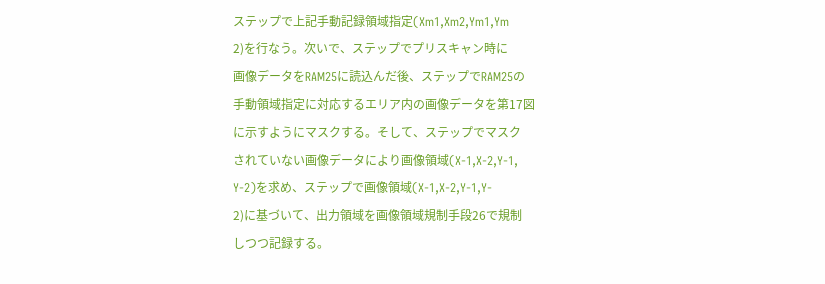ステップで上記手動記録領域指定(Xm1,Xm2,Ym1,Ym
2)を行なう。次いで、ステップでプリスキャン時に
画像データをRAM25に読込んだ後、ステップでRAM25の
手動領域指定に対応するエリア内の画像データを第17図
に示すようにマスクする。そして、ステップでマスク
されていない画像データにより画像領域(X-1,X-2,Y-1,
Y-2)を求め、ステップで画像領域(X-1,X-2,Y-1,Y-
2)に基づいて、出力領域を画像領域規制手段26で規制
しつつ記録する。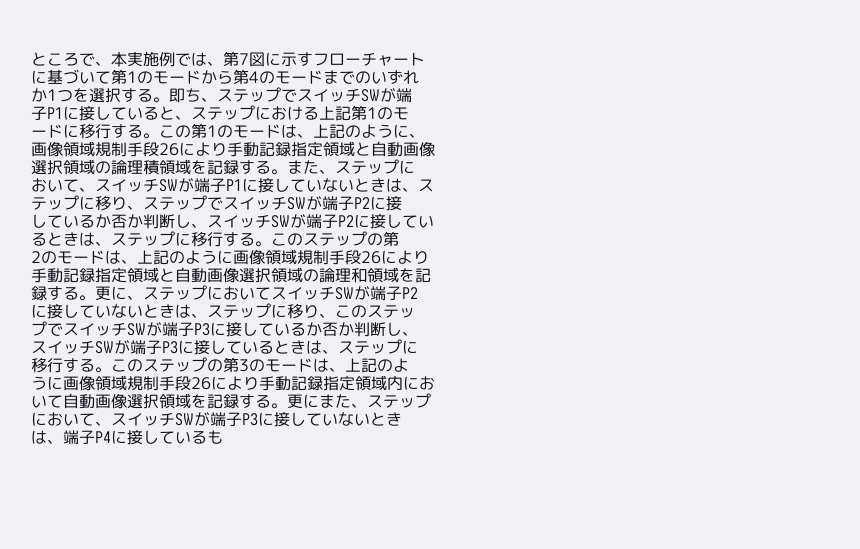ところで、本実施例では、第7図に示すフローチャート
に基づいて第1のモードから第4のモードまでのいずれ
か1つを選択する。即ち、ステップでスイッチSWが端
子P1に接していると、ステップにおける上記第1のモ
ードに移行する。この第1のモードは、上記のように、
画像領域規制手段26により手動記録指定領域と自動画像
選択領域の論理積領域を記録する。また、ステップに
おいて、スイッチSWが端子P1に接していないときは、ス
テップに移り、ステップでスイッチSWが端子P2に接
しているか否か判断し、スイッチSWが端子P2に接してい
るときは、ステップに移行する。このステップの第
2のモードは、上記のように画像領域規制手段26により
手動記録指定領域と自動画像選択領域の論理和領域を記
録する。更に、ステップにおいてスイッチSWが端子P2
に接していないときは、ステップに移り、このステッ
プでスイッチSWが端子P3に接しているか否か判断し、
スイッチSWが端子P3に接しているときは、ステップに
移行する。このステップの第3のモードは、上記のよ
うに画像領域規制手段26により手動記録指定領域内にお
いて自動画像選択領域を記録する。更にまた、ステップ
において、スイッチSWが端子P3に接していないとき
は、端子P4に接しているも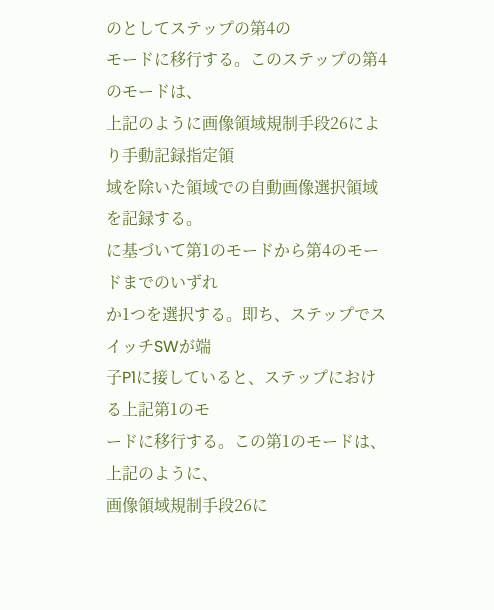のとしてステップの第4の
モードに移行する。このステップの第4のモードは、
上記のように画像領域規制手段26により手動記録指定領
域を除いた領域での自動画像選択領域を記録する。
に基づいて第1のモードから第4のモードまでのいずれ
か1つを選択する。即ち、ステップでスイッチSWが端
子P1に接していると、ステップにおける上記第1のモ
ードに移行する。この第1のモードは、上記のように、
画像領域規制手段26に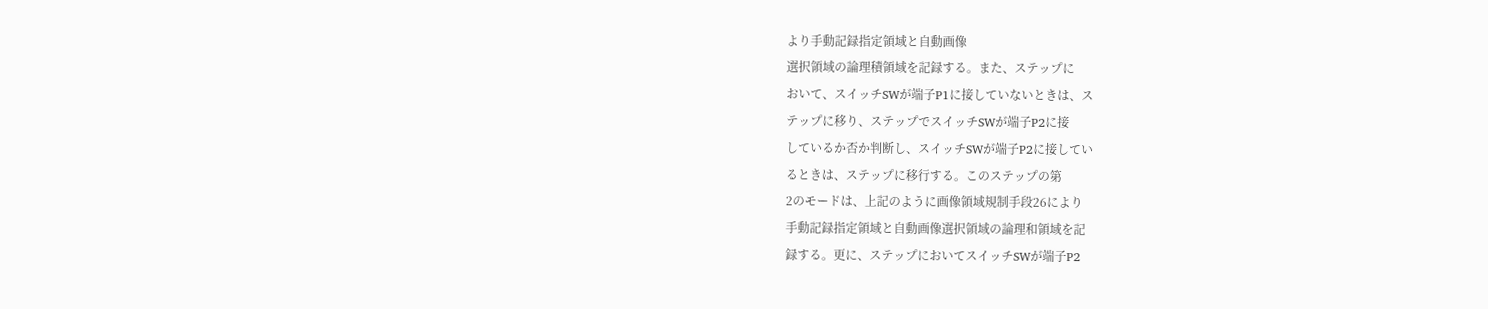より手動記録指定領域と自動画像
選択領域の論理積領域を記録する。また、ステップに
おいて、スイッチSWが端子P1に接していないときは、ス
テップに移り、ステップでスイッチSWが端子P2に接
しているか否か判断し、スイッチSWが端子P2に接してい
るときは、ステップに移行する。このステップの第
2のモードは、上記のように画像領域規制手段26により
手動記録指定領域と自動画像選択領域の論理和領域を記
録する。更に、ステップにおいてスイッチSWが端子P2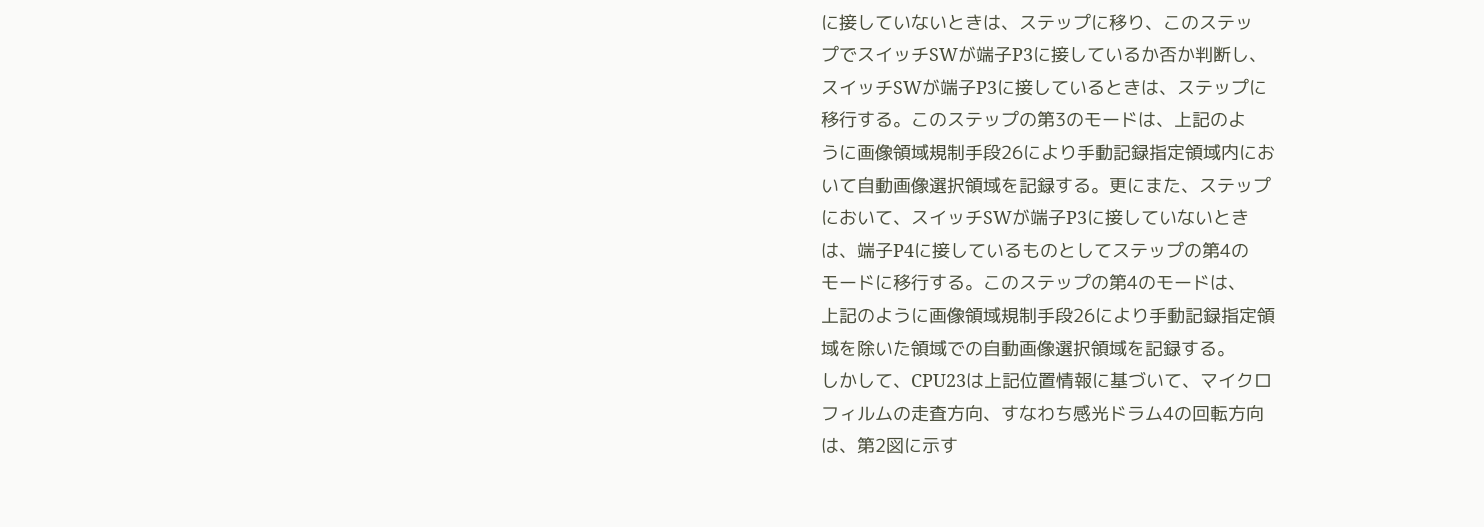に接していないときは、ステップに移り、このステッ
プでスイッチSWが端子P3に接しているか否か判断し、
スイッチSWが端子P3に接しているときは、ステップに
移行する。このステップの第3のモードは、上記のよ
うに画像領域規制手段26により手動記録指定領域内にお
いて自動画像選択領域を記録する。更にまた、ステップ
において、スイッチSWが端子P3に接していないとき
は、端子P4に接しているものとしてステップの第4の
モードに移行する。このステップの第4のモードは、
上記のように画像領域規制手段26により手動記録指定領
域を除いた領域での自動画像選択領域を記録する。
しかして、CPU23は上記位置情報に基づいて、マイクロ
フィルムの走査方向、すなわち感光ドラム4の回転方向
は、第2図に示す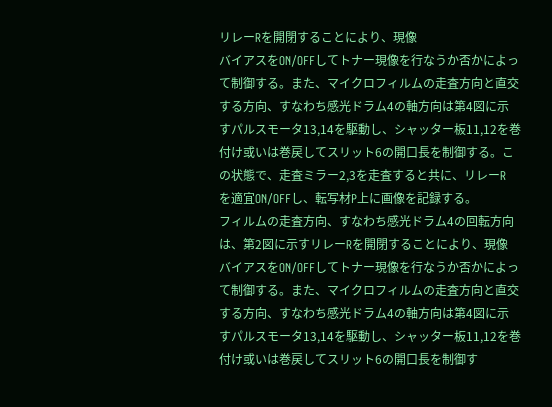リレーRを開閉することにより、現像
バイアスをON/OFFしてトナー現像を行なうか否かによっ
て制御する。また、マイクロフィルムの走査方向と直交
する方向、すなわち感光ドラム4の軸方向は第4図に示
すパルスモータ13,14を駆動し、シャッター板11,12を巻
付け或いは巻戻してスリット6の開口長を制御する。こ
の状態で、走査ミラー2,3を走査すると共に、リレーR
を適宜ON/OFFし、転写材P上に画像を記録する。
フィルムの走査方向、すなわち感光ドラム4の回転方向
は、第2図に示すリレーRを開閉することにより、現像
バイアスをON/OFFしてトナー現像を行なうか否かによっ
て制御する。また、マイクロフィルムの走査方向と直交
する方向、すなわち感光ドラム4の軸方向は第4図に示
すパルスモータ13,14を駆動し、シャッター板11,12を巻
付け或いは巻戻してスリット6の開口長を制御す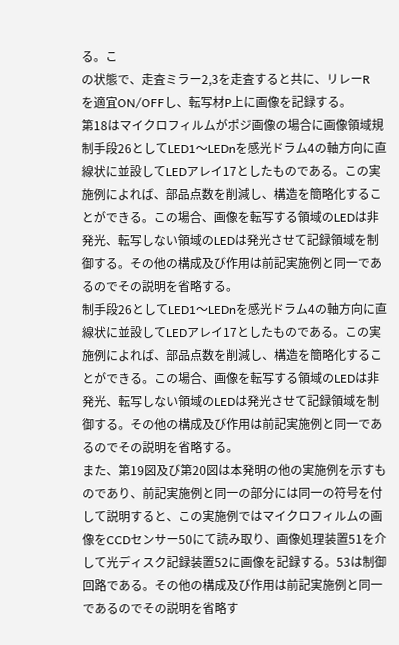る。こ
の状態で、走査ミラー2,3を走査すると共に、リレーR
を適宜ON/OFFし、転写材P上に画像を記録する。
第18はマイクロフィルムがポジ画像の場合に画像領域規
制手段26としてLED1〜LEDnを感光ドラム4の軸方向に直
線状に並設してLEDアレイ17としたものである。この実
施例によれば、部品点数を削減し、構造を簡略化するこ
とができる。この場合、画像を転写する領域のLEDは非
発光、転写しない領域のLEDは発光させて記録領域を制
御する。その他の構成及び作用は前記実施例と同一であ
るのでその説明を省略する。
制手段26としてLED1〜LEDnを感光ドラム4の軸方向に直
線状に並設してLEDアレイ17としたものである。この実
施例によれば、部品点数を削減し、構造を簡略化するこ
とができる。この場合、画像を転写する領域のLEDは非
発光、転写しない領域のLEDは発光させて記録領域を制
御する。その他の構成及び作用は前記実施例と同一であ
るのでその説明を省略する。
また、第19図及び第20図は本発明の他の実施例を示すも
のであり、前記実施例と同一の部分には同一の符号を付
して説明すると、この実施例ではマイクロフィルムの画
像をCCDセンサー50にて読み取り、画像処理装置51を介
して光ディスク記録装置52に画像を記録する。53は制御
回路である。その他の構成及び作用は前記実施例と同一
であるのでその説明を省略す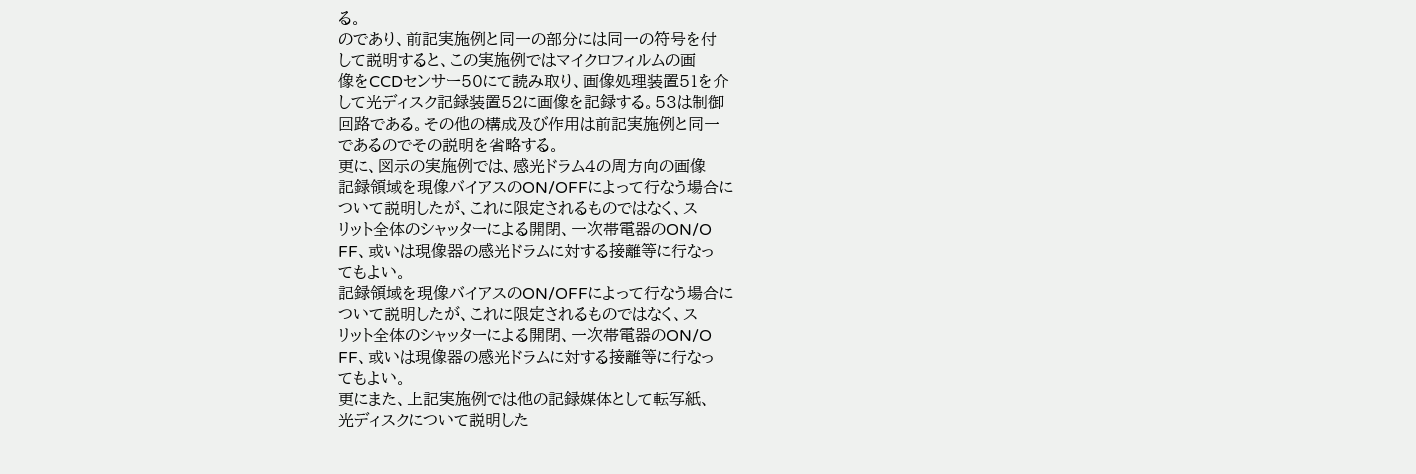る。
のであり、前記実施例と同一の部分には同一の符号を付
して説明すると、この実施例ではマイクロフィルムの画
像をCCDセンサー50にて読み取り、画像処理装置51を介
して光ディスク記録装置52に画像を記録する。53は制御
回路である。その他の構成及び作用は前記実施例と同一
であるのでその説明を省略する。
更に、図示の実施例では、感光ドラム4の周方向の画像
記録領域を現像バイアスのON/OFFによって行なう場合に
ついて説明したが、これに限定されるものではなく、ス
リット全体のシャッターによる開閉、一次帯電器のON/O
FF、或いは現像器の感光ドラムに対する接離等に行なっ
てもよい。
記録領域を現像バイアスのON/OFFによって行なう場合に
ついて説明したが、これに限定されるものではなく、ス
リット全体のシャッターによる開閉、一次帯電器のON/O
FF、或いは現像器の感光ドラムに対する接離等に行なっ
てもよい。
更にまた、上記実施例では他の記録媒体として転写紙、
光ディスクについて説明した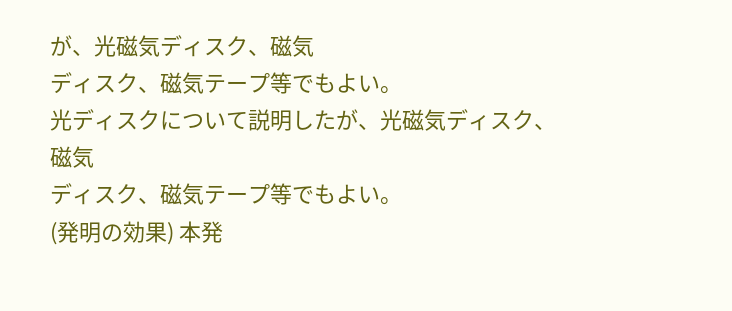が、光磁気ディスク、磁気
ディスク、磁気テープ等でもよい。
光ディスクについて説明したが、光磁気ディスク、磁気
ディスク、磁気テープ等でもよい。
(発明の効果) 本発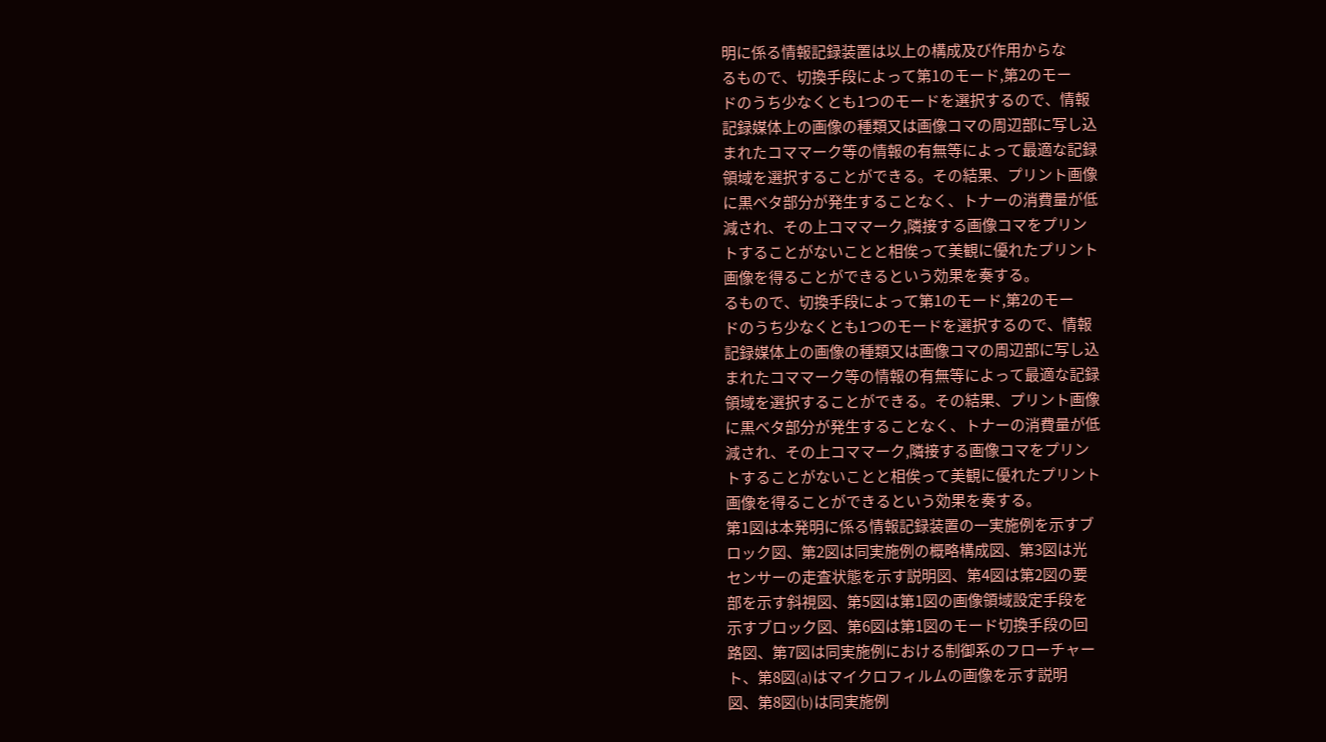明に係る情報記録装置は以上の構成及び作用からな
るもので、切換手段によって第1のモード,第2のモー
ドのうち少なくとも1つのモードを選択するので、情報
記録媒体上の画像の種類又は画像コマの周辺部に写し込
まれたコママーク等の情報の有無等によって最適な記録
領域を選択することができる。その結果、プリント画像
に黒ベタ部分が発生することなく、トナーの消費量が低
減され、その上コママーク,隣接する画像コマをプリン
トすることがないことと相俟って美観に優れたプリント
画像を得ることができるという効果を奏する。
るもので、切換手段によって第1のモード,第2のモー
ドのうち少なくとも1つのモードを選択するので、情報
記録媒体上の画像の種類又は画像コマの周辺部に写し込
まれたコママーク等の情報の有無等によって最適な記録
領域を選択することができる。その結果、プリント画像
に黒ベタ部分が発生することなく、トナーの消費量が低
減され、その上コママーク,隣接する画像コマをプリン
トすることがないことと相俟って美観に優れたプリント
画像を得ることができるという効果を奏する。
第1図は本発明に係る情報記録装置の一実施例を示すブ
ロック図、第2図は同実施例の概略構成図、第3図は光
センサーの走査状態を示す説明図、第4図は第2図の要
部を示す斜視図、第5図は第1図の画像領域設定手段を
示すブロック図、第6図は第1図のモード切換手段の回
路図、第7図は同実施例における制御系のフローチャー
ト、第8図(a)はマイクロフィルムの画像を示す説明
図、第8図(b)は同実施例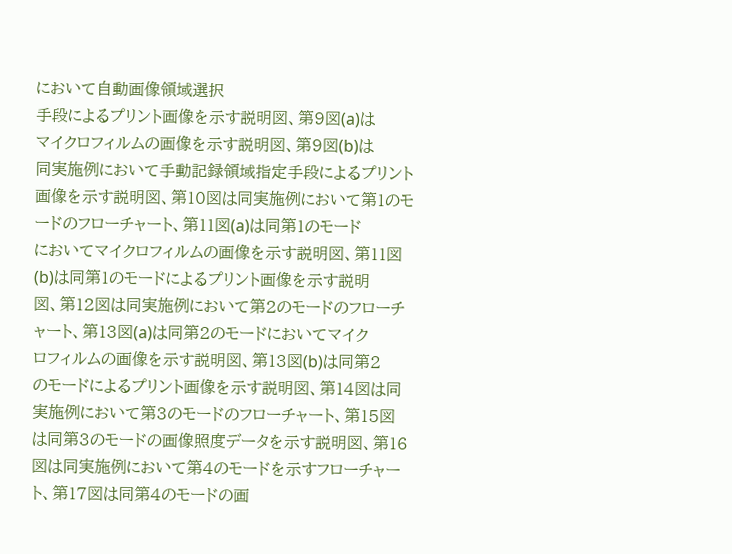において自動画像領域選択
手段によるプリント画像を示す説明図、第9図(a)は
マイクロフィルムの画像を示す説明図、第9図(b)は
同実施例において手動記録領域指定手段によるプリント
画像を示す説明図、第10図は同実施例において第1のモ
ードのフローチャート、第11図(a)は同第1のモード
においてマイクロフィルムの画像を示す説明図、第11図
(b)は同第1のモードによるプリント画像を示す説明
図、第12図は同実施例において第2のモードのフローチ
ャート、第13図(a)は同第2のモードにおいてマイク
ロフィルムの画像を示す説明図、第13図(b)は同第2
のモードによるプリント画像を示す説明図、第14図は同
実施例において第3のモードのフローチャート、第15図
は同第3のモードの画像照度データを示す説明図、第16
図は同実施例において第4のモードを示すフローチャー
ト、第17図は同第4のモードの画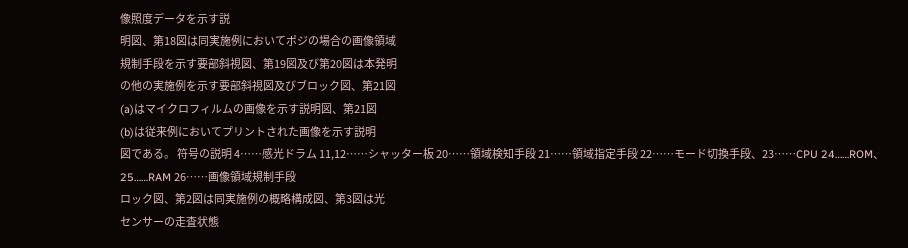像照度データを示す説
明図、第18図は同実施例においてポジの場合の画像領域
規制手段を示す要部斜視図、第19図及び第20図は本発明
の他の実施例を示す要部斜視図及びブロック図、第21図
(a)はマイクロフィルムの画像を示す説明図、第21図
(b)は従来例においてプリントされた画像を示す説明
図である。 符号の説明 4……感光ドラム 11,12……シャッター板 20……領域検知手段 21……領域指定手段 22……モード切換手段、23……CPU 24……ROM、25……RAM 26……画像領域規制手段
ロック図、第2図は同実施例の概略構成図、第3図は光
センサーの走査状態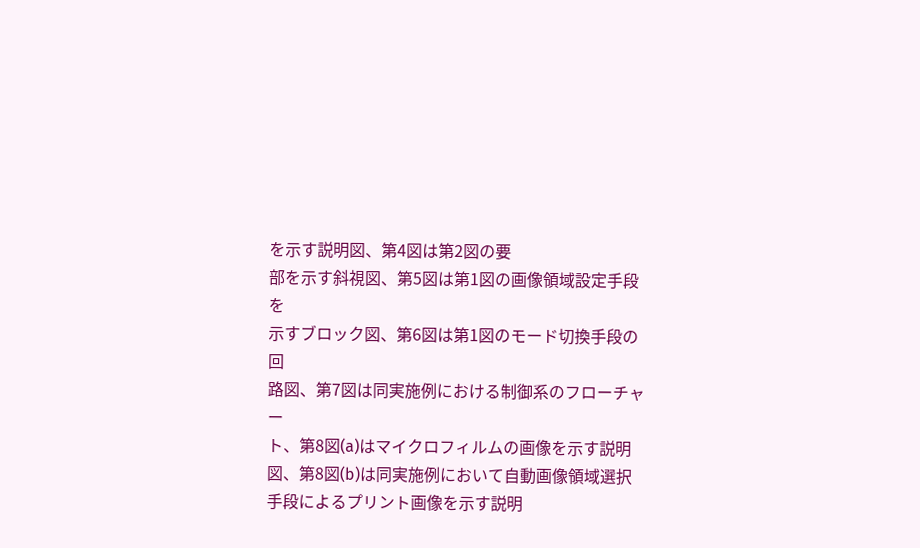を示す説明図、第4図は第2図の要
部を示す斜視図、第5図は第1図の画像領域設定手段を
示すブロック図、第6図は第1図のモード切換手段の回
路図、第7図は同実施例における制御系のフローチャー
ト、第8図(a)はマイクロフィルムの画像を示す説明
図、第8図(b)は同実施例において自動画像領域選択
手段によるプリント画像を示す説明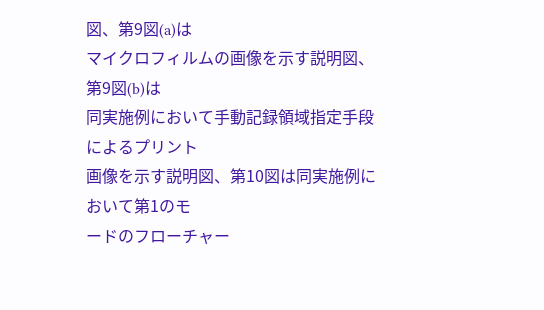図、第9図(a)は
マイクロフィルムの画像を示す説明図、第9図(b)は
同実施例において手動記録領域指定手段によるプリント
画像を示す説明図、第10図は同実施例において第1のモ
ードのフローチャー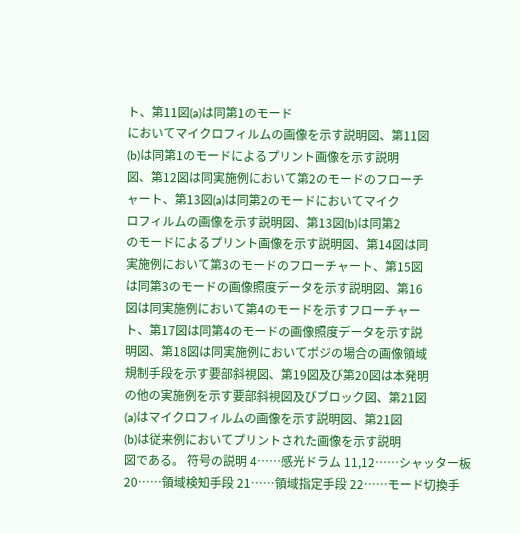ト、第11図(a)は同第1のモード
においてマイクロフィルムの画像を示す説明図、第11図
(b)は同第1のモードによるプリント画像を示す説明
図、第12図は同実施例において第2のモードのフローチ
ャート、第13図(a)は同第2のモードにおいてマイク
ロフィルムの画像を示す説明図、第13図(b)は同第2
のモードによるプリント画像を示す説明図、第14図は同
実施例において第3のモードのフローチャート、第15図
は同第3のモードの画像照度データを示す説明図、第16
図は同実施例において第4のモードを示すフローチャー
ト、第17図は同第4のモードの画像照度データを示す説
明図、第18図は同実施例においてポジの場合の画像領域
規制手段を示す要部斜視図、第19図及び第20図は本発明
の他の実施例を示す要部斜視図及びブロック図、第21図
(a)はマイクロフィルムの画像を示す説明図、第21図
(b)は従来例においてプリントされた画像を示す説明
図である。 符号の説明 4……感光ドラム 11,12……シャッター板 20……領域検知手段 21……領域指定手段 22……モード切換手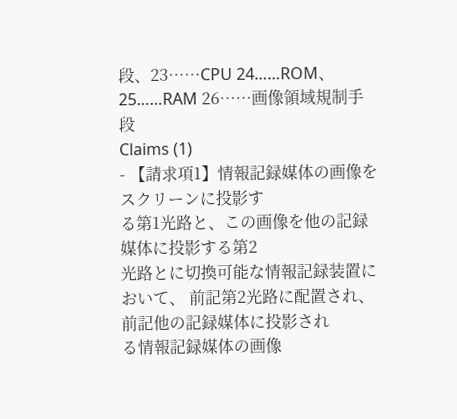段、23……CPU 24……ROM、25……RAM 26……画像領域規制手段
Claims (1)
- 【請求項1】情報記録媒体の画像をスクリーンに投影す
る第1光路と、この画像を他の記録媒体に投影する第2
光路とに切換可能な情報記録装置において、 前記第2光路に配置され、前記他の記録媒体に投影され
る情報記録媒体の画像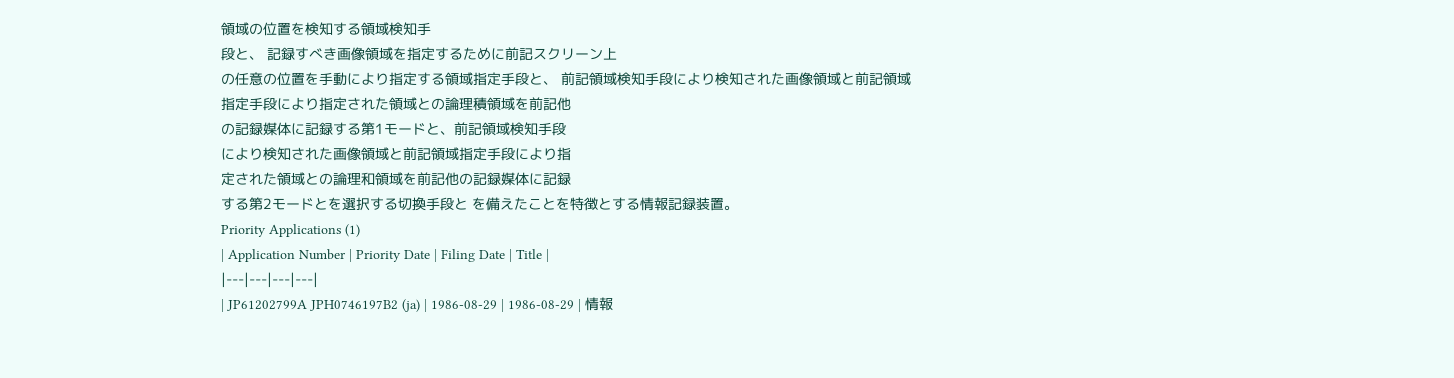領域の位置を検知する領域検知手
段と、 記録すべき画像領域を指定するために前記スクリーン上
の任意の位置を手動により指定する領域指定手段と、 前記領域検知手段により検知された画像領域と前記領域
指定手段により指定された領域との論理積領域を前記他
の記録媒体に記録する第1モードと、前記領域検知手段
により検知された画像領域と前記領域指定手段により指
定された領域との論理和領域を前記他の記録媒体に記録
する第2モードとを選択する切換手段と を備えたことを特徴とする情報記録装置。
Priority Applications (1)
| Application Number | Priority Date | Filing Date | Title |
|---|---|---|---|
| JP61202799A JPH0746197B2 (ja) | 1986-08-29 | 1986-08-29 | 情報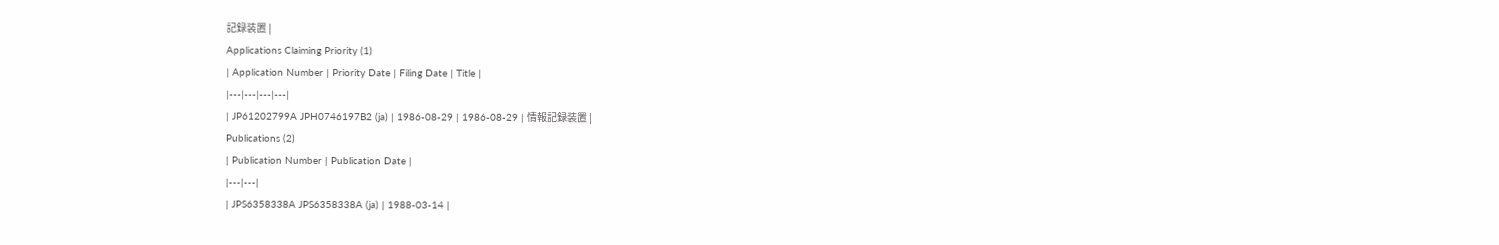記録装置 |
Applications Claiming Priority (1)
| Application Number | Priority Date | Filing Date | Title |
|---|---|---|---|
| JP61202799A JPH0746197B2 (ja) | 1986-08-29 | 1986-08-29 | 情報記録装置 |
Publications (2)
| Publication Number | Publication Date |
|---|---|
| JPS6358338A JPS6358338A (ja) | 1988-03-14 |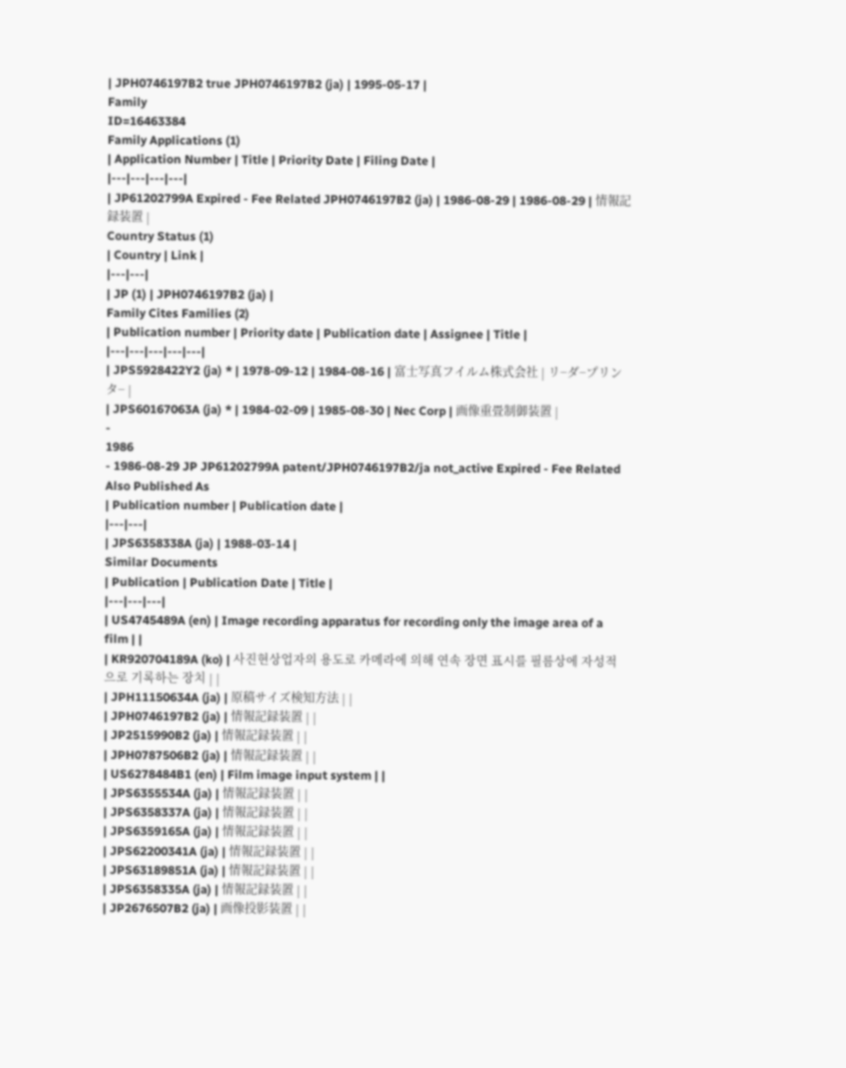| JPH0746197B2 true JPH0746197B2 (ja) | 1995-05-17 |
Family
ID=16463384
Family Applications (1)
| Application Number | Title | Priority Date | Filing Date |
|---|---|---|---|
| JP61202799A Expired - Fee Related JPH0746197B2 (ja) | 1986-08-29 | 1986-08-29 | 情報記録装置 |
Country Status (1)
| Country | Link |
|---|---|
| JP (1) | JPH0746197B2 (ja) |
Family Cites Families (2)
| Publication number | Priority date | Publication date | Assignee | Title |
|---|---|---|---|---|
| JPS5928422Y2 (ja) * | 1978-09-12 | 1984-08-16 | 富士写真フイルム株式会社 | リ−ダ−プリンタ− |
| JPS60167063A (ja) * | 1984-02-09 | 1985-08-30 | Nec Corp | 画像重畳制御装置 |
-
1986
- 1986-08-29 JP JP61202799A patent/JPH0746197B2/ja not_active Expired - Fee Related
Also Published As
| Publication number | Publication date |
|---|---|
| JPS6358338A (ja) | 1988-03-14 |
Similar Documents
| Publication | Publication Date | Title |
|---|---|---|
| US4745489A (en) | Image recording apparatus for recording only the image area of a film | |
| KR920704189A (ko) | 사진현상업자의 용도로 카메라에 의해 연속 장면 표시를 필름상에 자성적으로 기록하는 장치 | |
| JPH11150634A (ja) | 原稿サイズ検知方法 | |
| JPH0746197B2 (ja) | 情報記録装置 | |
| JP2515990B2 (ja) | 情報記録装置 | |
| JPH0787506B2 (ja) | 情報記録装置 | |
| US6278484B1 (en) | Film image input system | |
| JPS6355534A (ja) | 情報記録装置 | |
| JPS6358337A (ja) | 情報記録装置 | |
| JPS6359165A (ja) | 情報記録装置 | |
| JPS62200341A (ja) | 情報記録装置 | |
| JPS63189851A (ja) | 情報記録装置 | |
| JPS6358335A (ja) | 情報記録装置 | |
| JP2676507B2 (ja) | 画像投影装置 | |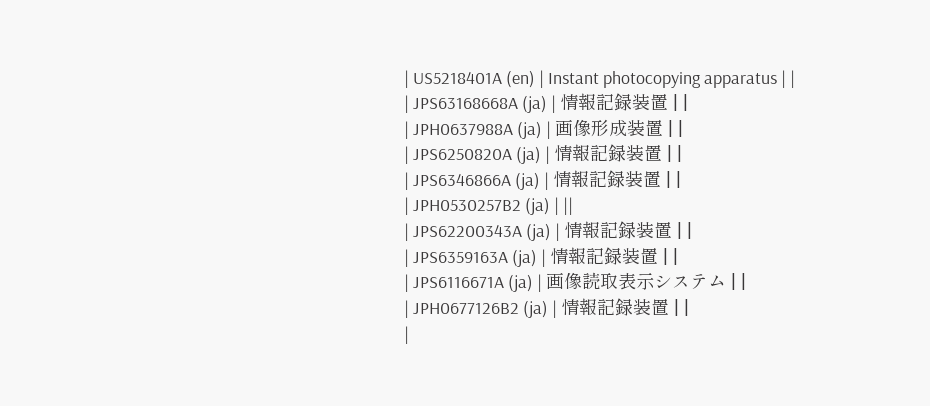| US5218401A (en) | Instant photocopying apparatus | |
| JPS63168668A (ja) | 情報記録装置 | |
| JPH0637988A (ja) | 画像形成装置 | |
| JPS6250820A (ja) | 情報記録装置 | |
| JPS6346866A (ja) | 情報記録装置 | |
| JPH0530257B2 (ja) | ||
| JPS62200343A (ja) | 情報記録装置 | |
| JPS6359163A (ja) | 情報記録装置 | |
| JPS6116671A (ja) | 画像読取表示システム | |
| JPH0677126B2 (ja) | 情報記録装置 | |
|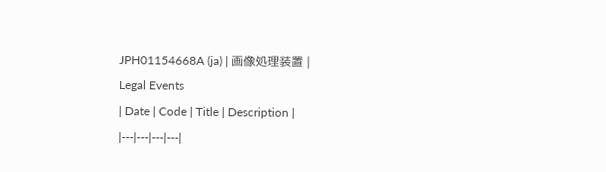JPH01154668A (ja) | 画像処理装置 |
Legal Events
| Date | Code | Title | Description |
|---|---|---|---|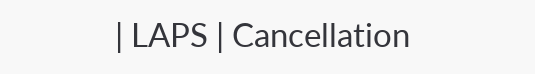| LAPS | Cancellation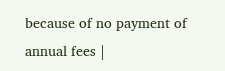because of no payment of annual fees |